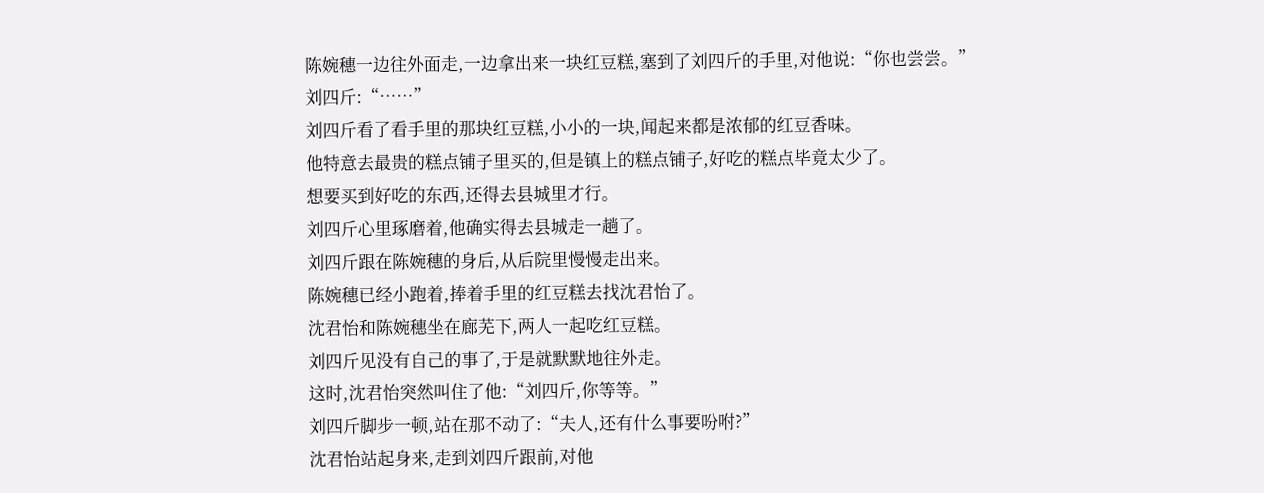陈婉穗一边往外面走,一边拿出来一块红豆糕,塞到了刘四斤的手里,对他说:“你也尝尝。”
刘四斤:“……”
刘四斤看了看手里的那块红豆糕,小小的一块,闻起来都是浓郁的红豆香味。
他特意去最贵的糕点铺子里买的,但是镇上的糕点铺子,好吃的糕点毕竟太少了。
想要买到好吃的东西,还得去县城里才行。
刘四斤心里琢磨着,他确实得去县城走一趟了。
刘四斤跟在陈婉穗的身后,从后院里慢慢走出来。
陈婉穗已经小跑着,捧着手里的红豆糕去找沈君怡了。
沈君怡和陈婉穗坐在廊芜下,两人一起吃红豆糕。
刘四斤见没有自己的事了,于是就默默地往外走。
这时,沈君怡突然叫住了他:“刘四斤,你等等。”
刘四斤脚步一顿,站在那不动了:“夫人,还有什么事要吩咐?”
沈君怡站起身来,走到刘四斤跟前,对他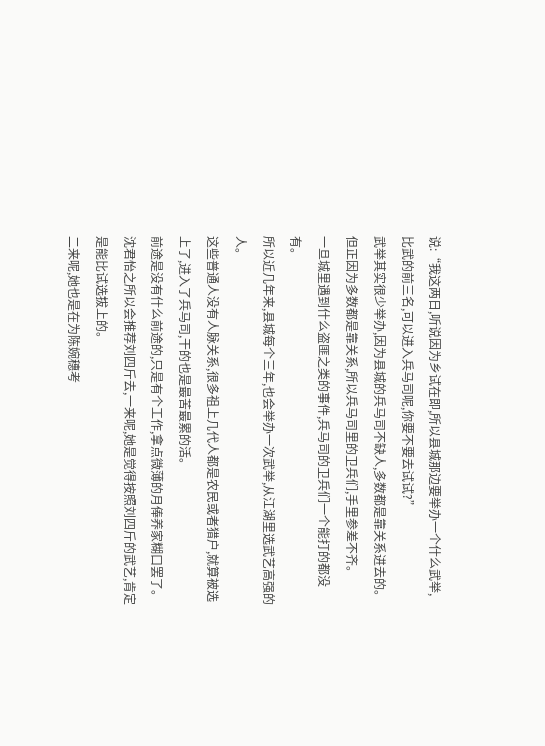说:“我这两日,听说因为乡试在即,所以县城那边要举办一个什么武举,比武的前三名,可以进入兵马司呢,你要不要去试试?”
武举其实很少举办,因为县城的兵马司不缺人,多数都是靠关系进去的。
但正因为多数都是靠关系,所以兵马司里的卫兵们,手里参差不齐。
一旦城里遇到什么盗匪之类的事件,兵马司的卫兵们一个能打的都没有。
所以近几年来,县城每个三年,也会举办一次武举,从江湖里选武艺高强的人。
这些普通人没有人脉关系,很多祖上几代人都是农民或者猎户,就算被选上了,进入了兵马司,干的也是最苦最累的活。
前途是没有什么前途的,只是有个工作,拿点微薄的月俸养家糊口罢了。
沈君怡之所以会推荐刘四斤去,一来呢,她是觉得按照刘四斤的武艺,肯定是能比试选拔上的。
二来呢,她也是在为陈婉穗考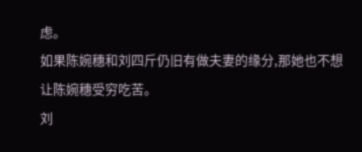虑。
如果陈婉穗和刘四斤仍旧有做夫妻的缘分,那她也不想让陈婉穗受穷吃苦。
刘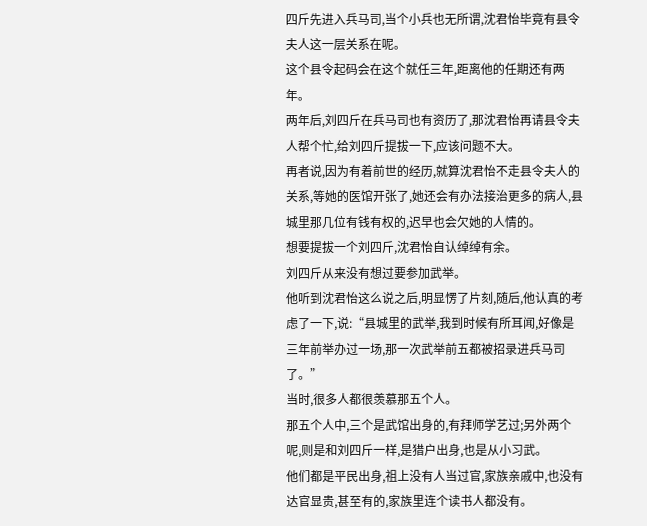四斤先进入兵马司,当个小兵也无所谓,沈君怡毕竟有县令夫人这一层关系在呢。
这个县令起码会在这个就任三年,距离他的任期还有两年。
两年后,刘四斤在兵马司也有资历了,那沈君怡再请县令夫人帮个忙,给刘四斤提拔一下,应该问题不大。
再者说,因为有着前世的经历,就算沈君怡不走县令夫人的关系,等她的医馆开张了,她还会有办法接治更多的病人,县城里那几位有钱有权的,迟早也会欠她的人情的。
想要提拔一个刘四斤,沈君怡自认绰绰有余。
刘四斤从来没有想过要参加武举。
他听到沈君怡这么说之后,明显愣了片刻,随后,他认真的考虑了一下,说:“县城里的武举,我到时候有所耳闻,好像是三年前举办过一场,那一次武举前五都被招录进兵马司了。”
当时,很多人都很羡慕那五个人。
那五个人中,三个是武馆出身的,有拜师学艺过;另外两个呢,则是和刘四斤一样,是猎户出身,也是从小习武。
他们都是平民出身,祖上没有人当过官,家族亲戚中,也没有达官显贵,甚至有的,家族里连个读书人都没有。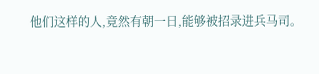他们这样的人,竟然有朝一日,能够被招录进兵马司。